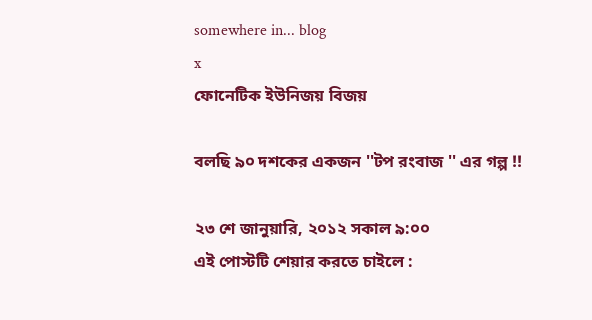somewhere in... blog
x
ফোনেটিক ইউনিজয় বিজয়

বলছি ৯০ দশকের একজন ''টপ রংবাজ '' এর গল্প !!

২৩ শে জানুয়ারি, ২০১২ সকাল ৯:০০
এই পোস্টটি শেয়ার করতে চাইলে :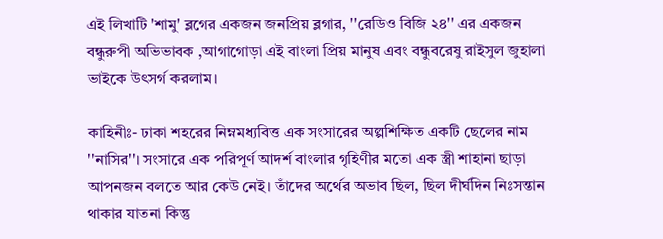এই লিখাটি 'শামু' ব্লগের একজন জনপ্রিয় ব্লগার, ''রেডিও বিজি ২৪'' এর একজন বন্ধুরুপী অভিভাবক ,আগাগোড়া এই বাংলা প্রিয় মানুষ এবং বন্ধুবরেষু রাইসুল জুহালা ভাইকে উৎসর্গ করলাম।

কাহিনীঃ- ঢাকা শহরের নিম্নমধ্যবিত্ত এক সংসারের অল্পশিক্ষিত একটি ছেলের নাম ''নাসির''। সংসারে এক পরিপূর্ণ আদর্শ বাংলার গৃহিণীর মতো এক স্ত্রী শাহানা ছাড়া আপনজন বলতে আর কেউ নেই। তাঁদের অর্থের অভাব ছিল, ছিল দীর্ঘদিন নিঃসন্তান থাকার যাতনা কিন্তু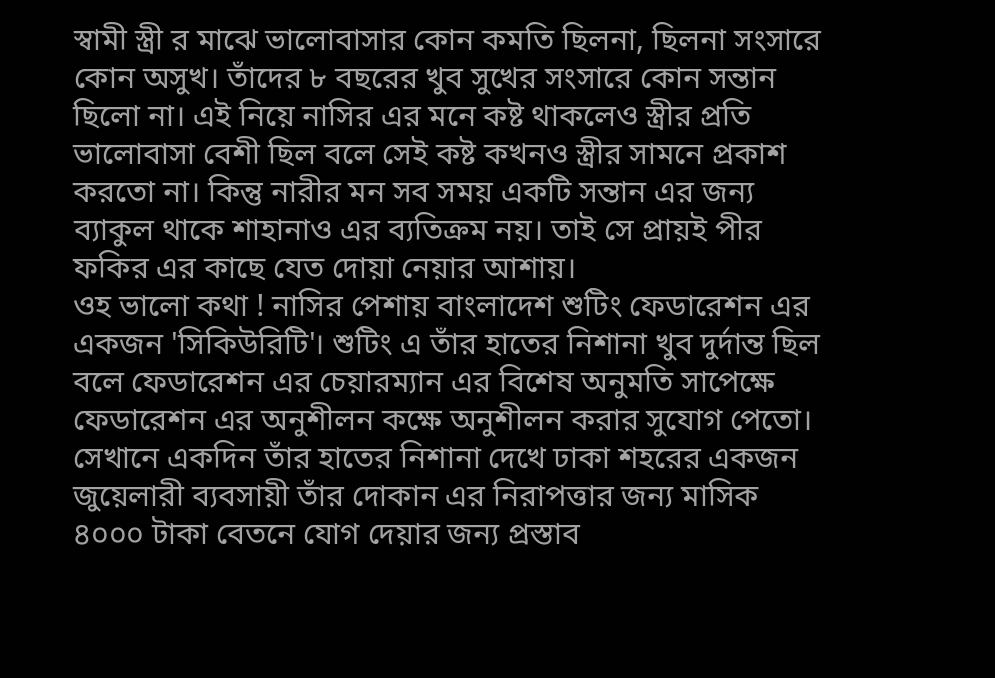স্বামী স্ত্রী র মাঝে ভালোবাসার কোন কমতি ছিলনা, ছিলনা সংসারে কোন অসুখ। তাঁদের ৮ বছরের খুব সুখের সংসারে কোন সন্তান ছিলো না। এই নিয়ে নাসির এর মনে কষ্ট থাকলেও স্ত্রীর প্রতি ভালোবাসা বেশী ছিল বলে সেই কষ্ট কখনও স্ত্রীর সামনে প্রকাশ করতো না। কিন্তু নারীর মন সব সময় একটি সন্তান এর জন্য ব্যাকুল থাকে শাহানাও এর ব্যতিক্রম নয়। তাই সে প্রায়ই পীর ফকির এর কাছে যেত দোয়া নেয়ার আশায়।
ওহ ভালো কথা ! নাসির পেশায় বাংলাদেশ শুটিং ফেডারেশন এর একজন 'সিকিউরিটি'। শুটিং এ তাঁর হাতের নিশানা খুব দুর্দান্ত ছিল বলে ফেডারেশন এর চেয়ারম্যান এর বিশেষ অনুমতি সাপেক্ষে ফেডারেশন এর অনুশীলন কক্ষে অনুশীলন করার সুযোগ পেতো। সেখানে একদিন তাঁর হাতের নিশানা দেখে ঢাকা শহরের একজন জুয়েলারী ব্যবসায়ী তাঁর দোকান এর নিরাপত্তার জন্য মাসিক ৪০০০ টাকা বেতনে যোগ দেয়ার জন্য প্রস্তাব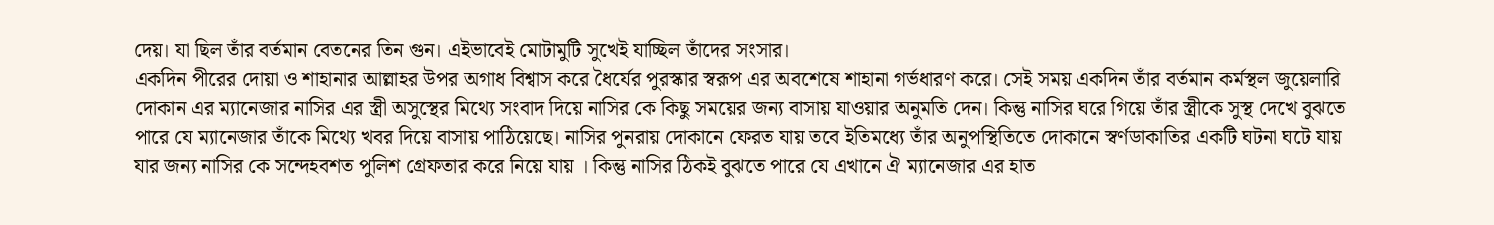দেয়। যা ছিল তাঁর বর্তমান বেতনের তিন গুন। এইভাবেই মোটামুটি সুখেই যাচ্ছিল তাঁদের সংসার।
একদিন পীরের দোয়া ও শাহানার আল্লাহর উপর অগাধ বিশ্বাস করে ধৈর্যের পুরস্কার স্বরূপ এর অবশেষে শাহানা গর্ভধারণ করে। সেই সময় একদিন তাঁর বর্তমান কর্মস্থল জুয়েলারি দোকান এর ম্যানেজার নাসির এর স্ত্রী অসুস্থের মিথ্যে সংবাদ দিয়ে নাসির কে কিছু সময়ের জন্য বাসায় যাওয়ার অনুমতি দেন। কিন্তু নাসির ঘরে গিয়ে তাঁর স্ত্রীকে সুস্থ দেখে বুঝতে পারে যে ম্যানেজার তাঁকে মিথ্যে খবর দিয়ে বাসায় পাঠিয়েছে। নাসির পুনরায় দোকানে ফেরত যায় তবে ইতিমধ্যে তাঁর অনুপস্থিতিতে দোকানে স্বর্ণডাকাতির একটি ঘটনা ঘটে যায় যার জন্য নাসির কে সন্দেহবশত পুলিশ গ্রেফতার করে নিয়ে যায় । কিন্তু নাসির ঠিকই বুঝতে পারে যে এখানে ঐ ম্যানেজার এর হাত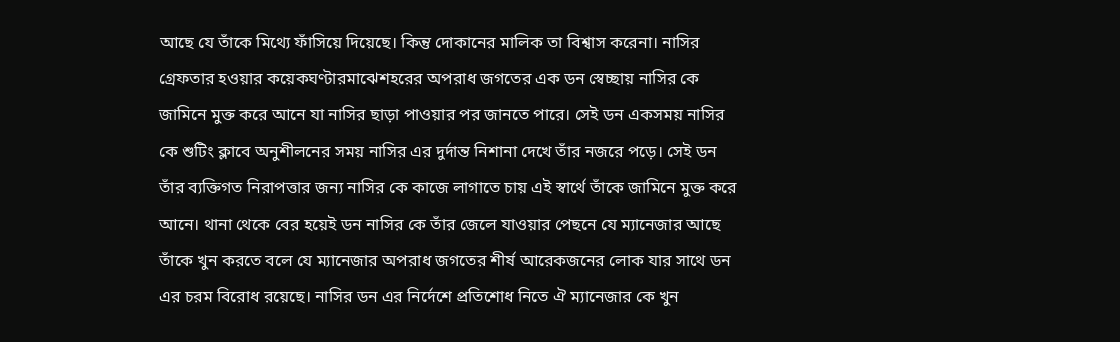আছে যে তাঁকে মিথ্যে ফাঁসিয়ে দিয়েছে। কিন্তু দোকানের মালিক তা বিশ্বাস করেনা। নাসির গ্রেফতার হওয়ার কয়েকঘণ্টারমাঝেশহরের অপরাধ জগতের এক ডন স্বেচ্ছায় নাসির কে জামিনে মুক্ত করে আনে যা নাসির ছাড়া পাওয়ার পর জানতে পারে। সেই ডন একসময় নাসির কে শুটিং ক্লাবে অনুশীলনের সময় নাসির এর দুর্দান্ত নিশানা দেখে তাঁর নজরে পড়ে। সেই ডন তাঁর ব্যক্তিগত নিরাপত্তার জন্য নাসির কে কাজে লাগাতে চায় এই স্বার্থে তাঁকে জামিনে মুক্ত করে আনে। থানা থেকে বের হয়েই ডন নাসির কে তাঁর জেলে যাওয়ার পেছনে যে ম্যানেজার আছে তাঁকে খুন করতে বলে যে ম্যানেজার অপরাধ জগতের শীর্ষ আরেকজনের লোক যার সাথে ডন এর চরম বিরোধ রয়েছে। নাসির ডন এর নির্দেশে প্রতিশোধ নিতে ঐ ম্যানেজার কে খুন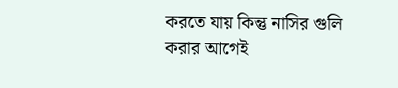করতে যায় কিন্তু নাসির গুলি করার আগেই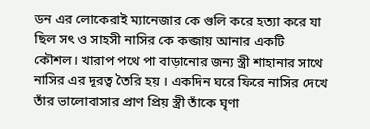ডন এর লোকেরাই ম্যানেজার কে গুলি করে হত্যা করে যা ছিল সৎ ও সাহসী নাসির কে কব্জায় আনার একটি কৌশল। খারাপ পথে পা বাড়ানোর জন্য স্ত্রী শাহানার সাথে নাসির এর দূরত্ব তৈরি হয় । একদিন ঘরে ফিরে নাসির দেখে তাঁর ভালোবাসার প্রাণ প্রিয় স্ত্রী তাঁকে ঘৃণা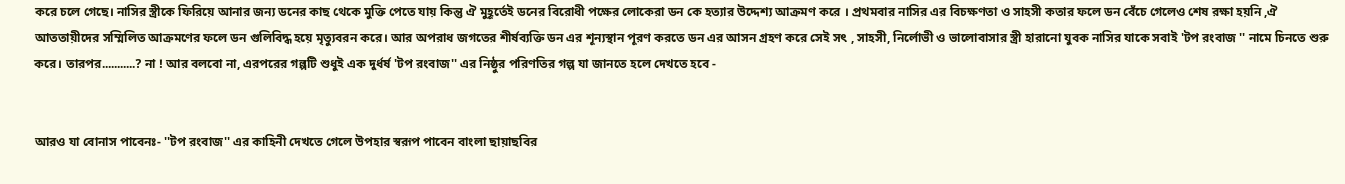করে চলে গেছে। নাসির স্ত্রীকে ফিরিয়ে আনার জন্য ডনের কাছ থেকে মুক্তি পেতে যায় কিন্তু ঐ মুহূর্তেই ডনের বিরোধী পক্ষের লোকেরা ডন কে হত্যার উদ্দেশ্য আক্রমণ করে । প্রথমবার নাসির এর বিচক্ষণতা ও সাহসী কতার ফলে ডন বেঁচে গেলেও শেষ রক্ষা হয়নি ,ঐ আততায়ীদের সম্মিলিত আক্রমণের ফলে ডন গুলিবিদ্ধ হয়ে মৃত্যুবরন করে। আর অপরাধ জগতের শীর্ষব্যক্তি ডন এর শূন্যস্থান পূরণ করতে ডন এর আসন গ্রহণ করে সেই সৎ , সাহসী, নির্লোভী ও ভালোবাসার স্ত্রী হারানো যুবক নাসির যাকে সবাই 'টপ রংবাজ '' নামে চিনতে শুরু করে। তারপর...........? না ! আর বলবো না, এরপরের গল্পটি শুধুই এক দুর্ধর্ষ 'টপ রংবাজ'' এর নিষ্ঠুর পরিণতির গল্প যা জানতে হলে দেখতে হবে -


আরও যা বোনাস পাবেনঃ- ''টপ রংবাজ'' এর কাহিনী দেখতে গেলে উপহার স্বরূপ পাবেন বাংলা ছায়াছবির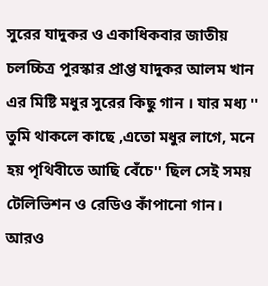সুরের যাদুকর ও একাধিকবার জাতীয় চলচ্চিত্র পুরস্কার প্রাপ্ত যাদুকর আলম খান এর মিষ্টি মধুর সুরের কিছু গান । যার মধ্য '' তুমি থাকলে কাছে ,এতো মধুর লাগে, মনে হয় পৃথিবীতে আছি বেঁচে'' ছিল সেই সময় টেলিভিশন ও রেডিও কাঁপানো গান।
আরও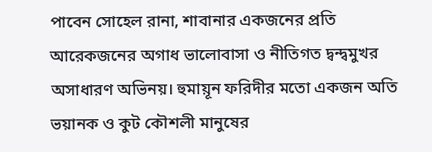পাবেন সোহেল রানা, শাবানার একজনের প্রতি আরেকজনের অগাধ ভালোবাসা ও নীতিগত দ্বন্দ্বমুখর অসাধারণ অভিনয়। হুমায়ূন ফরিদীর মতো একজন অতি ভয়ানক ও কুট কৌশলী মানুষের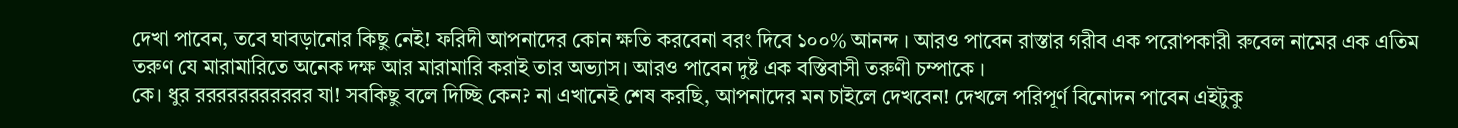দেখা পাবেন, তবে ঘাবড়ানোর কিছু নেই! ফরিদী আপনাদের কোন ক্ষতি করবেনা বরং দিবে ১০০% আনন্দ । আরও পাবেন রাস্তার গরীব এক পরোপকারী রুবেল নামের এক এতিম তরুণ যে মারামারিতে অনেক দক্ষ আর মারামারি করাই তার অভ্যাস। আরও পাবেন দুষ্ট এক বস্তিবাসী তরুণী চম্পাকে ।
কে। ধুর ররররররররররর যা! সবকিছু বলে দিচ্ছি কেন? না এখানেই শেষ করছি, আপনাদের মন চাইলে দেখবেন! দেখলে পরিপূর্ণ বিনোদন পাবেন এইটুকু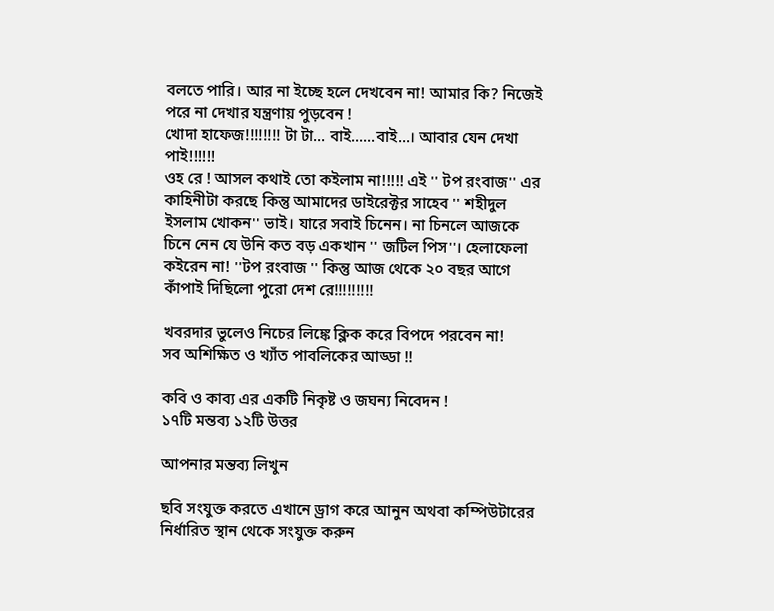বলতে পারি। আর না ইচ্ছে হলে দেখবেন না! আমার কি? নিজেই পরে না দেখার যন্ত্রণায় পুড়বেন !
খোদা হাফেজ!!!!!!!! টা টা... বাই......বাই...। আবার যেন দেখা পাই!!!!!!
ওহ রে ! আসল কথাই তো কইলাম না!!!!! এই '' টপ রংবাজ'' এর কাহিনীটা করছে কিন্তু আমাদের ডাইরেক্টর সাহেব '' শহীদুল ইসলাম খোকন'' ভাই। যারে সবাই চিনেন। না চিনলে আজকে চিনে নেন যে উনি কত বড় একখান '' জটিল পিস''। হেলাফেলা কইরেন না! ''টপ রংবাজ '' কিন্তু আজ থেকে ২০ বছর আগে কাঁপাই দিছিলো পুরো দেশ রে!!!!!!!!!

খবরদার ভুলেও নিচের লিঙ্কে ক্লিক করে বিপদে পরবেন না!
সব অশিক্ষিত ও খ্যাঁত পাবলিকের আড্ডা !!

কবি ও কাব্য এর একটি নিকৃষ্ট ও জঘন্য নিবেদন !
১৭টি মন্তব্য ১২টি উত্তর

আপনার মন্তব্য লিখুন

ছবি সংযুক্ত করতে এখানে ড্রাগ করে আনুন অথবা কম্পিউটারের নির্ধারিত স্থান থেকে সংযুক্ত করুন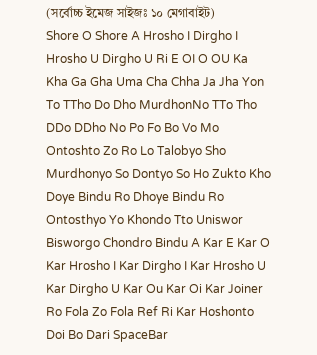(সর্বোচ্চ ইমেজ সাইজঃ ১০ মেগাবাইট)
Shore O Shore A Hrosho I Dirgho I Hrosho U Dirgho U Ri E OI O OU Ka Kha Ga Gha Uma Cha Chha Ja Jha Yon To TTho Do Dho MurdhonNo TTo Tho DDo DDho No Po Fo Bo Vo Mo Ontoshto Zo Ro Lo Talobyo Sho Murdhonyo So Dontyo So Ho Zukto Kho Doye Bindu Ro Dhoye Bindu Ro Ontosthyo Yo Khondo Tto Uniswor Bisworgo Chondro Bindu A Kar E Kar O Kar Hrosho I Kar Dirgho I Kar Hrosho U Kar Dirgho U Kar Ou Kar Oi Kar Joiner Ro Fola Zo Fola Ref Ri Kar Hoshonto Doi Bo Dari SpaceBar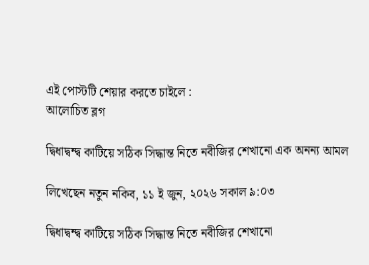এই পোস্টটি শেয়ার করতে চাইলে :
আলোচিত ব্লগ

দ্বিধাদ্বন্দ্ব কাটিয়ে সঠিক সিদ্ধান্ত নিতে নবীজির শেখানো এক অনন্য আমল

লিখেছেন নতুন নকিব, ১১ ই জুন, ২০২৬ সকাল ৯:০৩

দ্বিধাদ্বন্দ্ব কাটিয়ে সঠিক সিদ্ধান্ত নিতে নবীজির শেখানো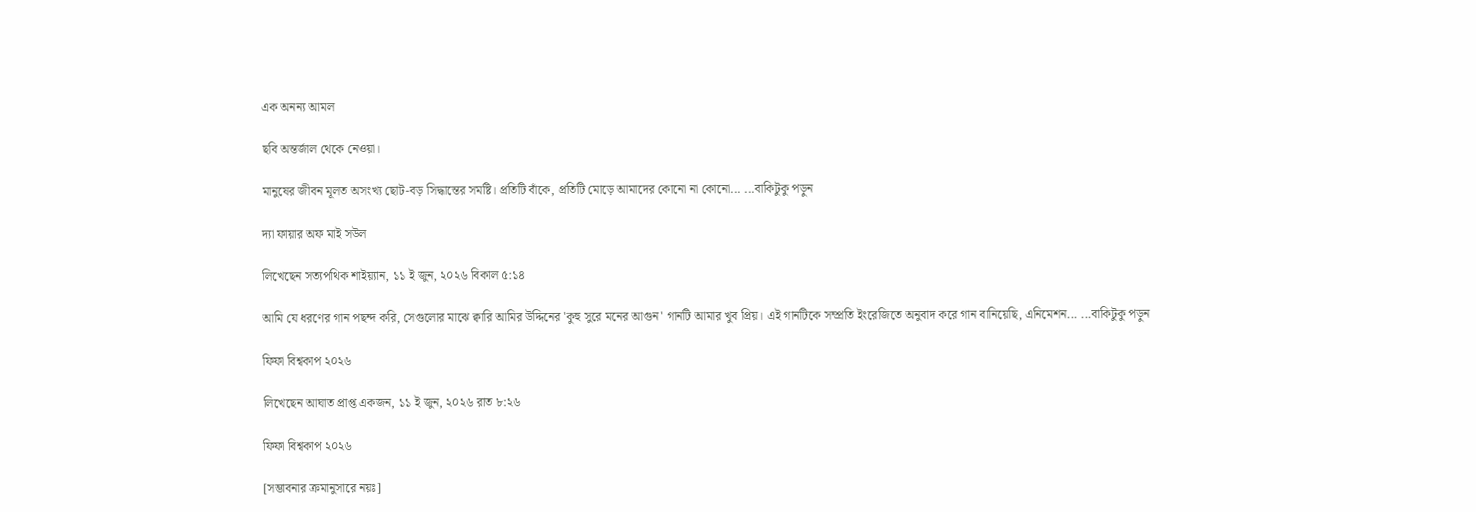এক অনন্য আমল

ছবি অন্তর্জাল থেকে নেওয়া।

মানুষের জীবন মূলত অসংখ্য ছোট-বড় সিদ্ধান্তের সমষ্টি। প্রতিটি বাঁকে, প্রতিটি মোড়ে আমাদের কোনো না কোনো... ...বাকিটুকু পড়ুন

দ্যা ফায়ার অফ মাই সউল

লিখেছেন সত্যপথিক শাইয়্যান, ১১ ই জুন, ২০২৬ বিকাল ৫:১৪

আমি যে ধরণের গান পছন্দ করি, সেগুলোর মাঝে ক্বারি আমির উদ্দিনের 'কুহু সুরে মনের আগুন' গানটি আমার খুব প্রিয়। এই গানটিকে সম্প্রতি ইংরেজিতে অনুবাদ করে গান বানিয়েছি, এনিমেশন... ...বাকিটুকু পড়ুন

ফিফা বিশ্বকাপ ২০২৬

লিখেছেন আঘাত প্রাপ্ত একজন, ১১ ই জুন, ২০২৬ রাত ৮:২৬

ফিফা বিশ্বকাপ ২০২৬

[সম্ভাবনার ক্রমানুসারে নয়ঃ]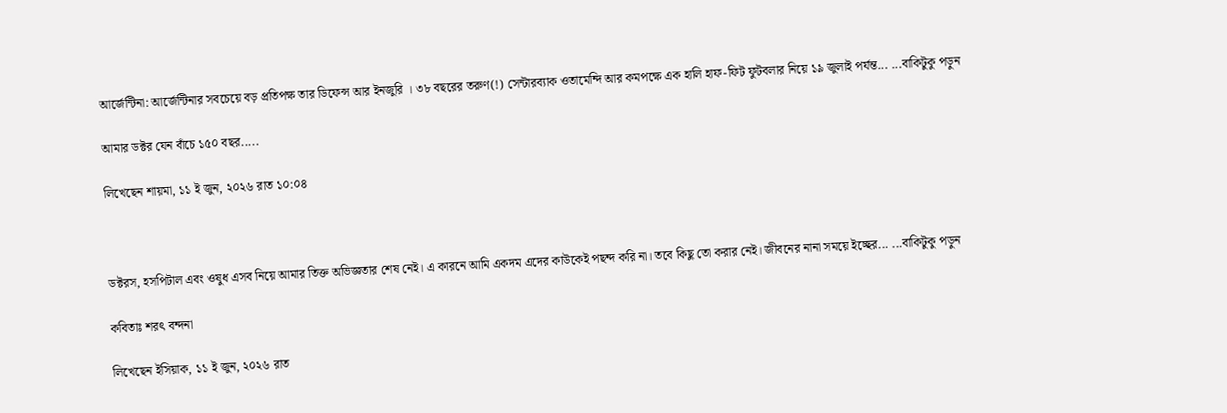আর্জেন্টিনা: আর্জেন্টিনার সবচেয়ে বড় প্রতিপক্ষ তার ডিফেন্স আর ইনজুরি । ৩৮ বছরের তরুণ(!) সেন্টারব্যাক ওতামেন্দি আর কমপক্ষে এক হালি হাফ-ফিট ফুটবলার নিয়ে ১৯ জুলাই পর্যন্ত... ...বাকিটুকু পড়ুন

আমার ডক্টর যেন বাঁচে ১৫০ বছর.....

লিখেছেন শায়মা, ১১ ই জুন, ২০২৬ রাত ১০:০৪



ডক্টরস, হসপিটাল এবং ওষুধ এসব নিয়ে আমার তিক্ত অভিজ্ঞতার শেষ নেই। এ কারনে আমি একদম এদের কাউকেই পছন্দ করি না। তবে কিছু তো করার নেই। জীবনের নানা সময়ে ইচ্ছের... ...বাকিটুকু পড়ুন

কবিতাঃ শরৎ বন্দনা

লিখেছেন ইসিয়াক, ১১ ই জুন, ২০২৬ রাত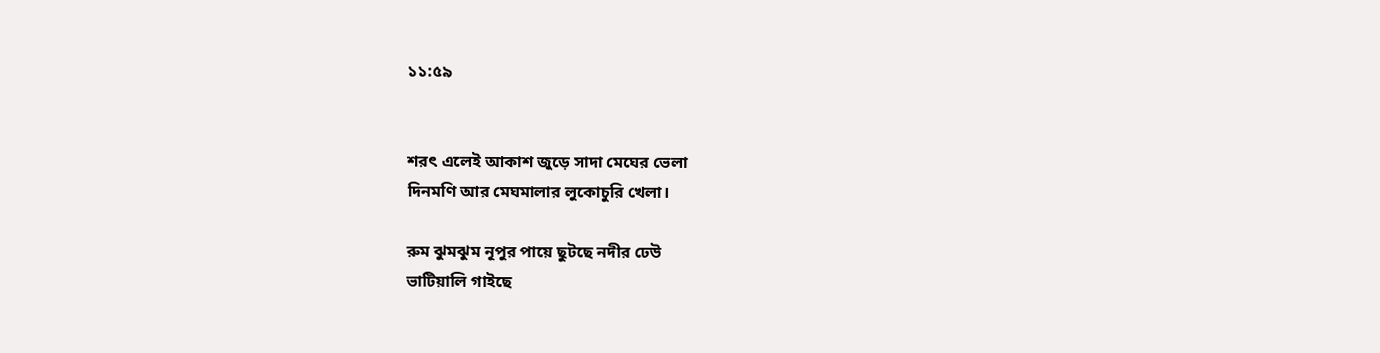১১:৫৯


শরৎ এলেই আকাশ জুড়ে সাদা মেঘের ভেলা
দিনমণি আর মেঘমালার লুকোচুরি খেলা।

রুম ঝুমঝুম নূপুর পায়ে ছুটছে নদীর ঢেউ
ভাটিয়ালি গাইছে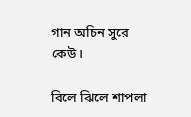গান অচিন সুরে কেউ।

বিলে ঝিলে শাপলা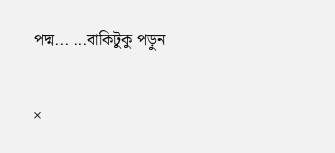পদ্ম... ...বাকিটুকু পড়ুন

×